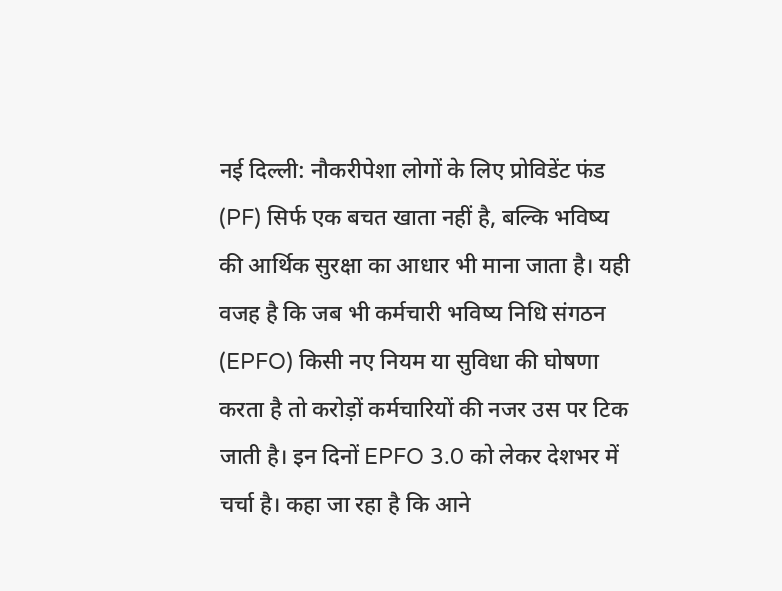नई दिल्ली: नौकरीपेशा लोगों के लिए प्रोविडेंट फंड (PF) सिर्फ एक बचत खाता नहीं है, बल्कि भविष्य की आर्थिक सुरक्षा का आधार भी माना जाता है। यही वजह है कि जब भी कर्मचारी भविष्य निधि संगठन (EPFO) किसी नए नियम या सुविधा की घोषणा करता है तो करोड़ों कर्मचारियों की नजर उस पर टिक जाती है। इन दिनों EPFO 3.0 को लेकर देशभर में चर्चा है। कहा जा रहा है कि आने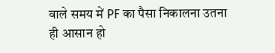वाले समय में PF का पैसा निकालना उतना ही आसान हो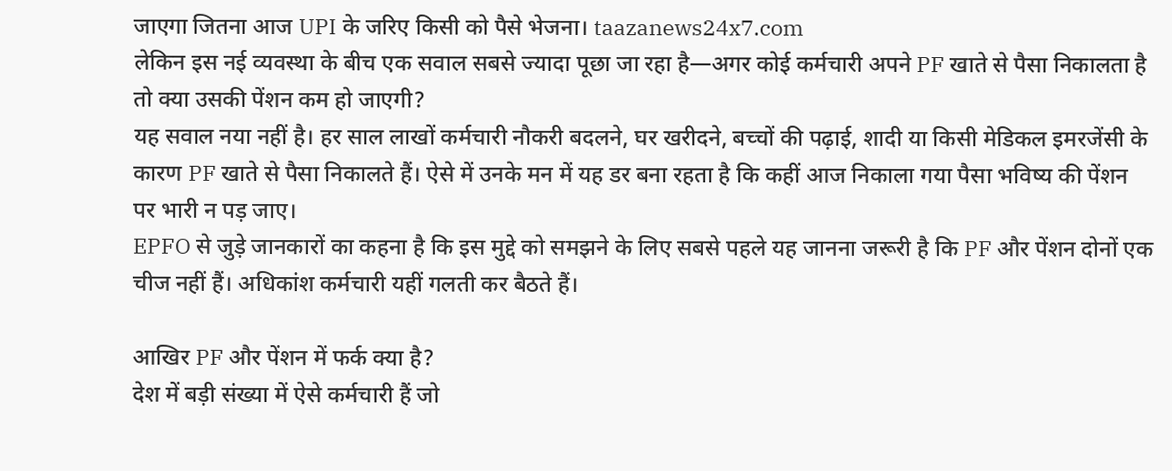जाएगा जितना आज UPI के जरिए किसी को पैसे भेजना। taazanews24x7.com
लेकिन इस नई व्यवस्था के बीच एक सवाल सबसे ज्यादा पूछा जा रहा है—अगर कोई कर्मचारी अपने PF खाते से पैसा निकालता है तो क्या उसकी पेंशन कम हो जाएगी?
यह सवाल नया नहीं है। हर साल लाखों कर्मचारी नौकरी बदलने, घर खरीदने, बच्चों की पढ़ाई, शादी या किसी मेडिकल इमरजेंसी के कारण PF खाते से पैसा निकालते हैं। ऐसे में उनके मन में यह डर बना रहता है कि कहीं आज निकाला गया पैसा भविष्य की पेंशन पर भारी न पड़ जाए।
EPFO से जुड़े जानकारों का कहना है कि इस मुद्दे को समझने के लिए सबसे पहले यह जानना जरूरी है कि PF और पेंशन दोनों एक चीज नहीं हैं। अधिकांश कर्मचारी यहीं गलती कर बैठते हैं।

आखिर PF और पेंशन में फर्क क्या है?
देश में बड़ी संख्या में ऐसे कर्मचारी हैं जो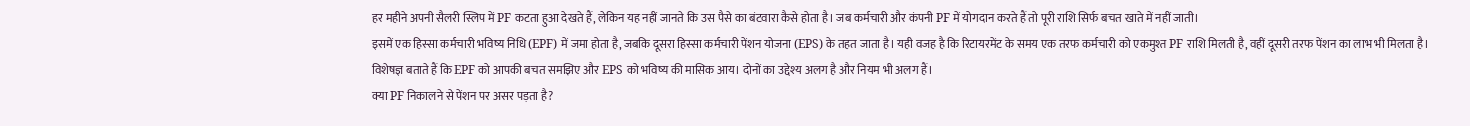हर महीने अपनी सैलरी स्लिप में PF कटता हुआ देखते हैं, लेकिन यह नहीं जानते कि उस पैसे का बंटवारा कैसे होता है। जब कर्मचारी और कंपनी PF में योगदान करते हैं तो पूरी राशि सिर्फ बचत खाते में नहीं जाती।
इसमें एक हिस्सा कर्मचारी भविष्य निधि (EPF) में जमा होता है, जबकि दूसरा हिस्सा कर्मचारी पेंशन योजना (EPS) के तहत जाता है। यही वजह है कि रिटायरमेंट के समय एक तरफ कर्मचारी को एकमुश्त PF राशि मिलती है, वहीं दूसरी तरफ पेंशन का लाभ भी मिलता है।
विशेषज्ञ बताते हैं कि EPF को आपकी बचत समझिए और EPS को भविष्य की मासिक आय। दोनों का उद्देश्य अलग है और नियम भी अलग हैं।
क्या PF निकालने से पेंशन पर असर पड़ता है?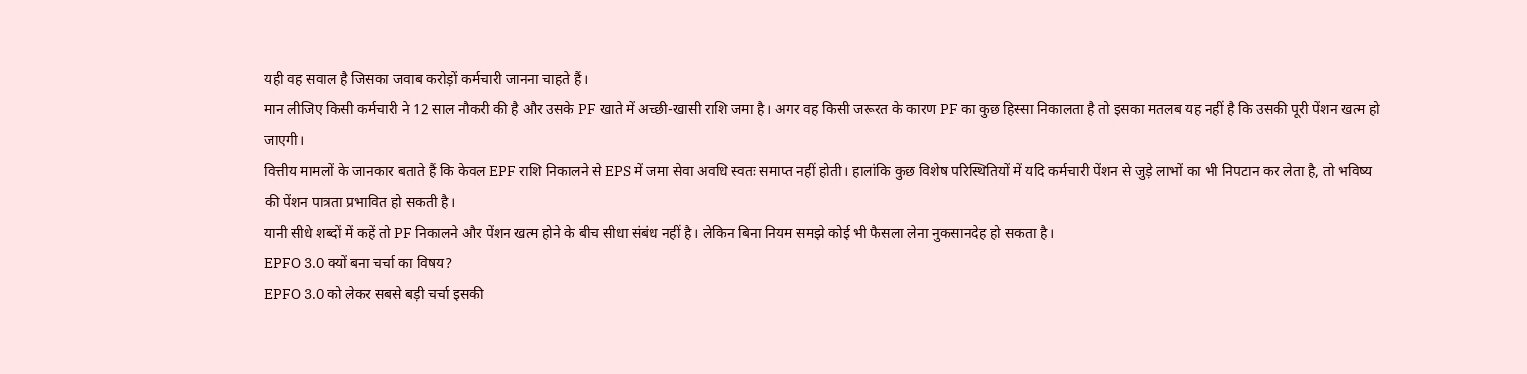यही वह सवाल है जिसका जवाब करोड़ों कर्मचारी जानना चाहते हैं।
मान लीजिए किसी कर्मचारी ने 12 साल नौकरी की है और उसके PF खाते में अच्छी-खासी राशि जमा है। अगर वह किसी जरूरत के कारण PF का कुछ हिस्सा निकालता है तो इसका मतलब यह नहीं है कि उसकी पूरी पेंशन खत्म हो जाएगी।
वित्तीय मामलों के जानकार बताते हैं कि केवल EPF राशि निकालने से EPS में जमा सेवा अवधि स्वतः समाप्त नहीं होती। हालांकि कुछ विशेष परिस्थितियों में यदि कर्मचारी पेंशन से जुड़े लाभों का भी निपटान कर लेता है, तो भविष्य की पेंशन पात्रता प्रभावित हो सकती है।
यानी सीधे शब्दों में कहें तो PF निकालने और पेंशन खत्म होने के बीच सीधा संबंध नहीं है। लेकिन बिना नियम समझे कोई भी फैसला लेना नुकसानदेह हो सकता है।
EPFO 3.0 क्यों बना चर्चा का विषय?
EPFO 3.0 को लेकर सबसे बड़ी चर्चा इसकी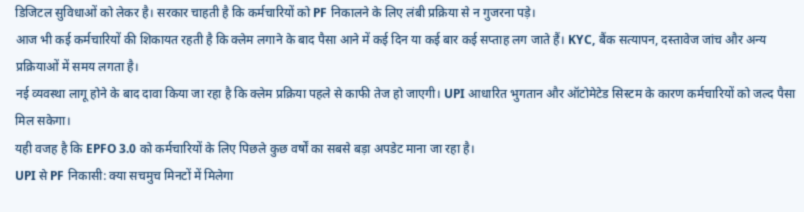डिजिटल सुविधाओं को लेकर है। सरकार चाहती है कि कर्मचारियों को PF निकालने के लिए लंबी प्रक्रिया से न गुजरना पड़े।
आज भी कई कर्मचारियों की शिकायत रहती है कि क्लेम लगाने के बाद पैसा आने में कई दिन या कई बार कई सप्ताह लग जाते हैं। KYC, बैंक सत्यापन, दस्तावेज जांच और अन्य प्रक्रियाओं में समय लगता है।
नई व्यवस्था लागू होने के बाद दावा किया जा रहा है कि क्लेम प्रक्रिया पहले से काफी तेज हो जाएगी। UPI आधारित भुगतान और ऑटोमेटेड सिस्टम के कारण कर्मचारियों को जल्द पैसा मिल सकेगा।
यही वजह है कि EPFO 3.0 को कर्मचारियों के लिए पिछले कुछ वर्षों का सबसे बड़ा अपडेट माना जा रहा है।
UPI से PF निकासी: क्या सचमुच मिनटों में मिलेगा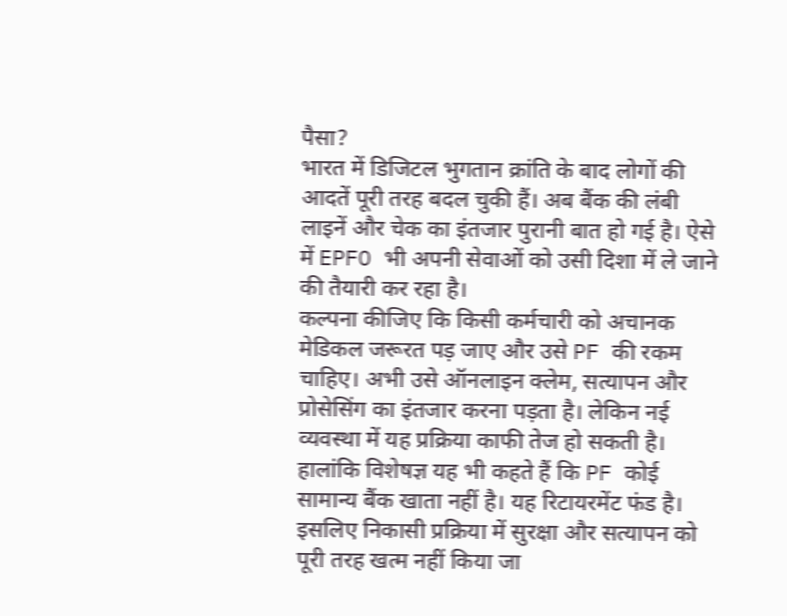पैसा?
भारत में डिजिटल भुगतान क्रांति के बाद लोगों की आदतें पूरी तरह बदल चुकी हैं। अब बैंक की लंबी लाइनें और चेक का इंतजार पुरानी बात हो गई है। ऐसे में EPFO भी अपनी सेवाओं को उसी दिशा में ले जाने की तैयारी कर रहा है।
कल्पना कीजिए कि किसी कर्मचारी को अचानक मेडिकल जरूरत पड़ जाए और उसे PF की रकम चाहिए। अभी उसे ऑनलाइन क्लेम, सत्यापन और प्रोसेसिंग का इंतजार करना पड़ता है। लेकिन नई व्यवस्था में यह प्रक्रिया काफी तेज हो सकती है।
हालांकि विशेषज्ञ यह भी कहते हैं कि PF कोई सामान्य बैंक खाता नहीं है। यह रिटायरमेंट फंड है। इसलिए निकासी प्रक्रिया में सुरक्षा और सत्यापन को पूरी तरह खत्म नहीं किया जा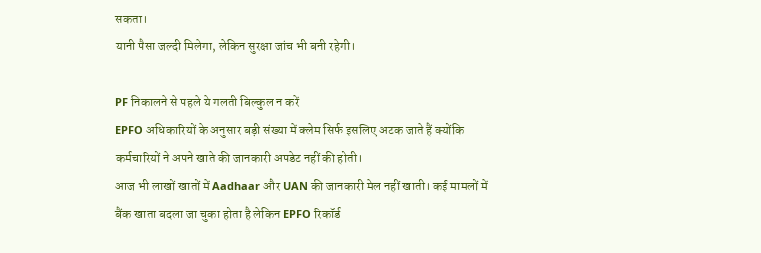सकता।
यानी पैसा जल्दी मिलेगा, लेकिन सुरक्षा जांच भी बनी रहेगी।

PF निकालने से पहले ये गलती बिल्कुल न करें
EPFO अधिकारियों के अनुसार बड़ी संख्या में क्लेम सिर्फ इसलिए अटक जाते हैं क्योंकि कर्मचारियों ने अपने खाते की जानकारी अपडेट नहीं की होती।
आज भी लाखों खातों में Aadhaar और UAN की जानकारी मेल नहीं खाती। कई मामलों में बैंक खाता बदला जा चुका होता है लेकिन EPFO रिकॉर्ड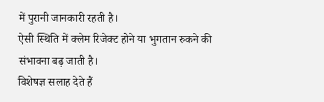में पुरानी जानकारी रहती है।
ऐसी स्थिति में क्लेम रिजेक्ट होने या भुगतान रुकने की संभावना बढ़ जाती है।
विशेषज्ञ सलाह देते हैं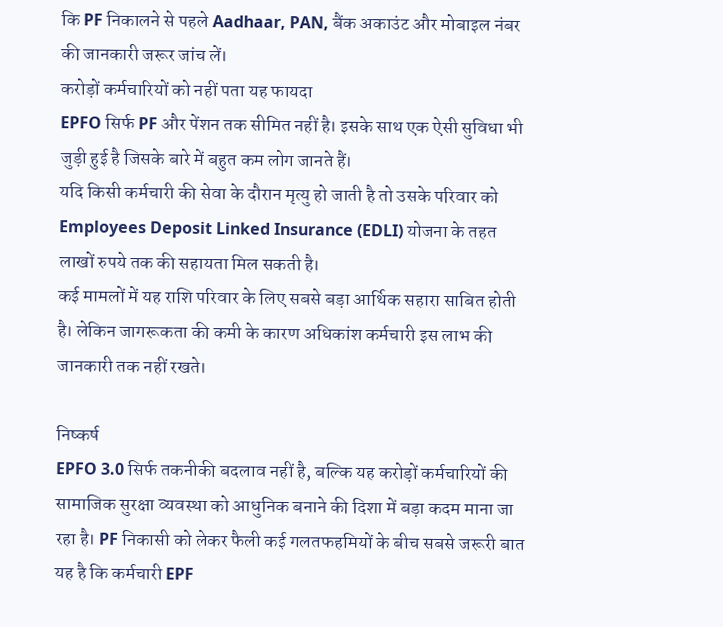कि PF निकालने से पहले Aadhaar, PAN, बैंक अकाउंट और मोबाइल नंबर की जानकारी जरूर जांच लें।
करोड़ों कर्मचारियों को नहीं पता यह फायदा
EPFO सिर्फ PF और पेंशन तक सीमित नहीं है। इसके साथ एक ऐसी सुविधा भी जुड़ी हुई है जिसके बारे में बहुत कम लोग जानते हैं।
यदि किसी कर्मचारी की सेवा के दौरान मृत्यु हो जाती है तो उसके परिवार को Employees Deposit Linked Insurance (EDLI) योजना के तहत लाखों रुपये तक की सहायता मिल सकती है।
कई मामलों में यह राशि परिवार के लिए सबसे बड़ा आर्थिक सहारा साबित होती है। लेकिन जागरूकता की कमी के कारण अधिकांश कर्मचारी इस लाभ की जानकारी तक नहीं रखते।

निष्कर्ष
EPFO 3.0 सिर्फ तकनीकी बदलाव नहीं है, बल्कि यह करोड़ों कर्मचारियों की सामाजिक सुरक्षा व्यवस्था को आधुनिक बनाने की दिशा में बड़ा कदम माना जा रहा है। PF निकासी को लेकर फैली कई गलतफहमियों के बीच सबसे जरूरी बात यह है कि कर्मचारी EPF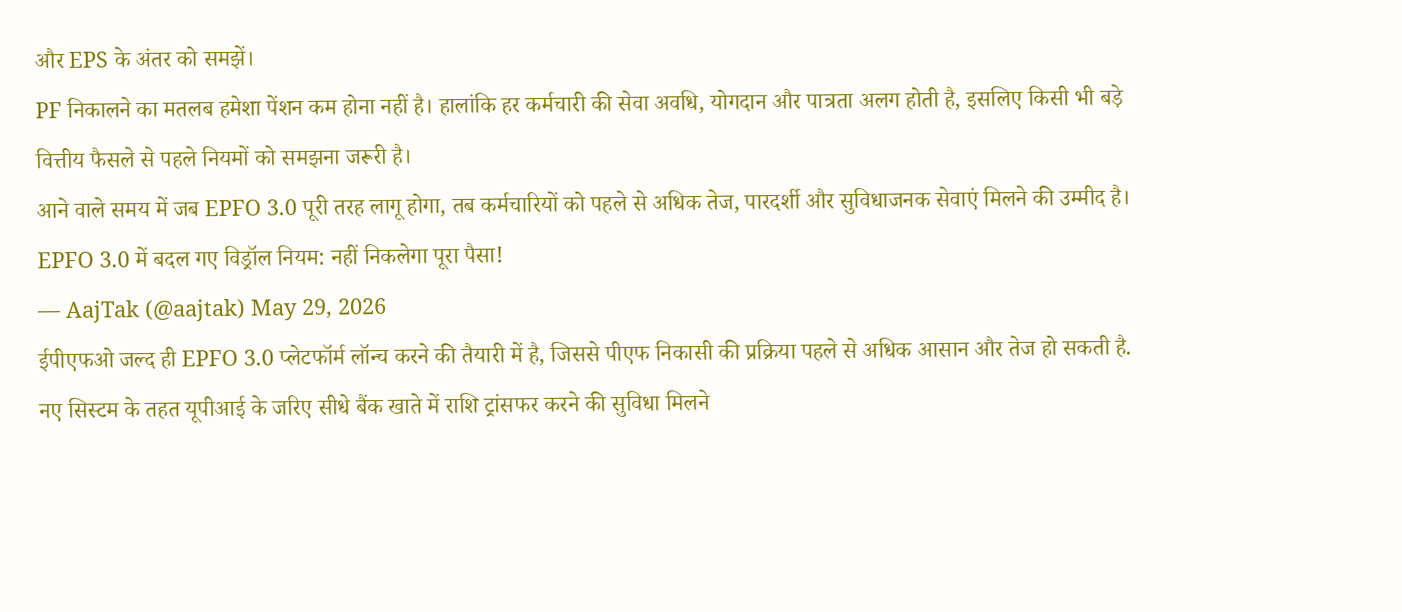और EPS के अंतर को समझें।
PF निकालने का मतलब हमेशा पेंशन कम होना नहीं है। हालांकि हर कर्मचारी की सेवा अवधि, योगदान और पात्रता अलग होती है, इसलिए किसी भी बड़े वित्तीय फैसले से पहले नियमों को समझना जरूरी है।
आने वाले समय में जब EPFO 3.0 पूरी तरह लागू होगा, तब कर्मचारियों को पहले से अधिक तेज, पारदर्शी और सुविधाजनक सेवाएं मिलने की उम्मीद है।
EPFO 3.0 में बदल गए विड्रॉल नियम: नहीं निकलेगा पूरा पैसा!
— AajTak (@aajtak) May 29, 2026
ईपीएफओ जल्द ही EPFO 3.0 प्लेटफॉर्म लॉन्च करने की तैयारी में है, जिससे पीएफ निकासी की प्रक्रिया पहले से अधिक आसान और तेज हो सकती है. नए सिस्टम के तहत यूपीआई के जरिए सीधे बैंक खाते में राशि ट्रांसफर करने की सुविधा मिलने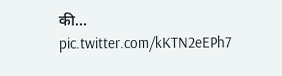की… pic.twitter.com/kKTN2eEPh7